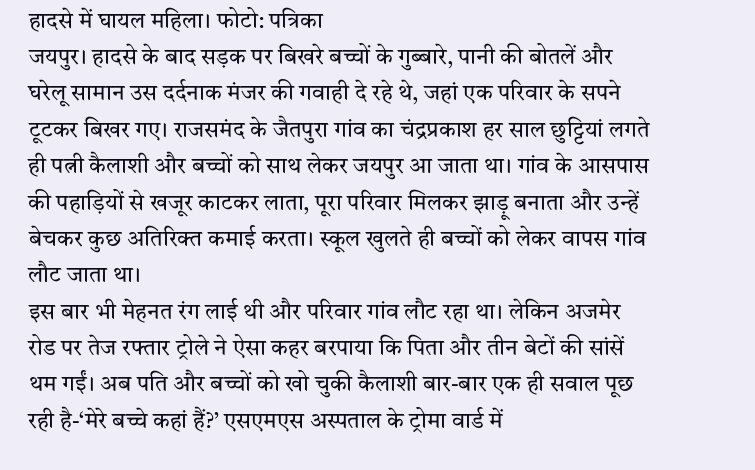हादसे में घायल महिला। फोटो: पत्रिका
जयपुर। हादसे के बाद सड़क पर बिखरे बच्चों के गुब्बारे, पानी की बोतलें और घरेलू सामान उस दर्दनाक मंजर की गवाही दे रहे थे, जहां एक परिवार के सपने टूटकर बिखर गए। राजसमंद के जैतपुरा गांव का चंद्रप्रकाश हर साल छुट्टियां लगते ही पत्नी कैलाशी और बच्चों को साथ लेकर जयपुर आ जाता था। गांव के आसपास की पहाड़ियों से खजूर काटकर लाता, पूरा परिवार मिलकर झाड़ू बनाता और उन्हें बेचकर कुछ अतिरिक्त कमाई करता। स्कूल खुलते ही बच्चों को लेकर वापस गांव लौट जाता था।
इस बार भी मेहनत रंग लाई थी और परिवार गांव लौट रहा था। लेकिन अजमेर रोड पर तेज रफ्तार ट्रोले ने ऐसा कहर बरपाया कि पिता और तीन बेटों की सांसें थम गईं। अब पति और बच्चों को खो चुकी कैलाशी बार-बार एक ही सवाल पूछ रही है-‘मेरे बच्चे कहां हैं?’ एसएमएस अस्पताल के ट्रोमा वार्ड में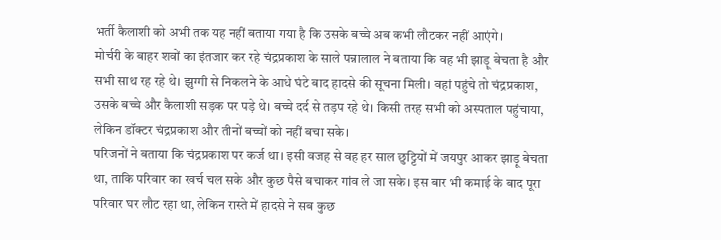भर्ती कैलाशी को अभी तक यह नहीं बताया गया है कि उसके बच्चे अब कभी लौटकर नहीं आएंगे।
मोर्चरी के बाहर शवों का इंतजार कर रहे चंद्रप्रकाश के साले पन्नालाल ने बताया कि वह भी झाड़ू बेचता है और सभी साथ रह रहे थे। झुग्गी से निकलने के आधे घंटे बाद हादसे की सूचना मिली। वहां पहुंचे तो चंद्रप्रकाश, उसके बच्चे और कैलाशी सड़क पर पड़े थे। बच्चे दर्द से तड़प रहे थे। किसी तरह सभी को अस्पताल पहुंचाया, लेकिन डॉक्टर चंद्रप्रकाश और तीनों बच्चों को नहीं बचा सके।
परिजनों ने बताया कि चंद्रप्रकाश पर कर्ज था। इसी वजह से वह हर साल छुट्टियों में जयपुर आकर झाड़ू बेचता था, ताकि परिवार का खर्च चल सके और कुछ पैसे बचाकर गांव ले जा सके। इस बार भी कमाई के बाद पूरा परिवार घर लौट रहा था, लेकिन रास्ते में हादसे ने सब कुछ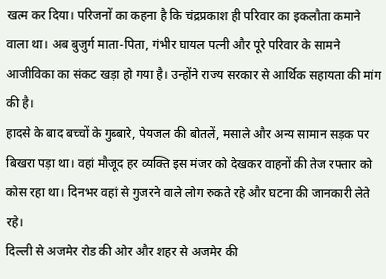खत्म कर दिया। परिजनों का कहना है कि चंद्रप्रकाश ही परिवार का इकलौता कमाने वाला था। अब बुजुर्ग माता-पिता, गंभीर घायल पत्नी और पूरे परिवार के सामने आजीविका का संकट खड़ा हो गया है। उन्होंने राज्य सरकार से आर्थिक सहायता की मांग की है।
हादसे के बाद बच्चों के गुब्बारे, पेयजल की बोतलें, मसाले और अन्य सामान सड़क पर बिखरा पड़ा था। वहां मौजूद हर व्यक्ति इस मंजर को देखकर वाहनों की तेज रफ्तार को कोस रहा था। दिनभर वहां से गुजरने वाले लोग रुकते रहे और घटना की जानकारी लेते रहे।
दिल्ली से अजमेर रोड की ओर और शहर से अजमेर की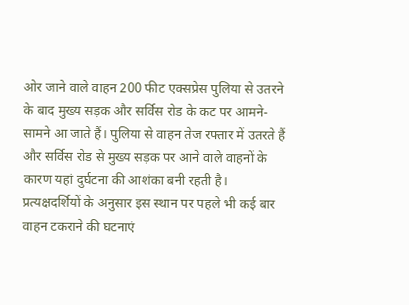ओर जाने वाले वाहन 200 फीट एक्सप्रेस पुलिया से उतरने के बाद मुख्य सड़क और सर्विस रोड के कट पर आमने-सामने आ जाते हैं। पुलिया से वाहन तेज रफ्तार में उतरते हैं और सर्विस रोड से मुख्य सड़क पर आने वाले वाहनों के कारण यहां दुर्घटना की आशंका बनी रहती है। प्रत्यक्षदर्शियों के अनुसार इस स्थान पर पहले भी कई बार वाहन टकराने की घटनाएं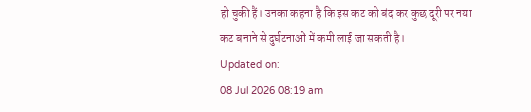हो चुकी हैं। उनका कहना है कि इस कट को बंद कर कुछ दूरी पर नया कट बनाने से दुर्घटनाओं में कमी लाई जा सकती है।
Updated on:
08 Jul 2026 08:19 am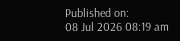Published on:
08 Jul 2026 08:19 am